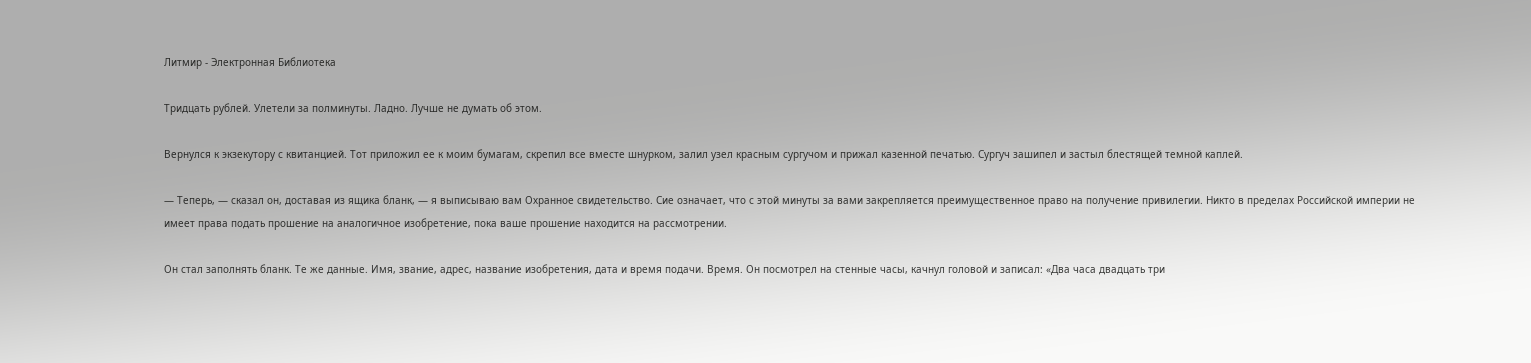Литмир - Электронная Библиотека

Тридцать рублей. Улетели за полминуты. Ладно. Лучше не думать об этом.

Вернулся к экзекутору с квитанцией. Тот приложил ее к моим бумагам, скрепил все вместе шнурком, залил узел красным сургучом и прижал казенной печатью. Сургуч зашипел и застыл блестящей темной каплей.

— Теперь, — сказал он, доставая из ящика бланк, — я выписываю вам Охранное свидетельство. Сие означает, что с этой минуты за вами закрепляется преимущественное право на получение привилегии. Никто в пределах Российской империи не имеет права подать прошение на аналогичное изобретение, пока ваше прошение находится на рассмотрении.

Он стал заполнять бланк. Те же данные. Имя, звание, адрес, название изобретения, дата и время подачи. Время. Он посмотрел на стенные часы, качнул головой и записал: «Два часа двадцать три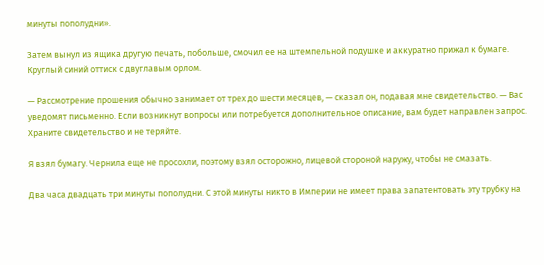минуты пополудни».

Затем вынул из ящика другую печать, побольше, смочил ее на штемпельной подушке и аккуратно прижал к бумаге. Круглый синий оттиск с двуглавым орлом.

— Рассмотрение прошения обычно занимает от трех до шести месяцев, — сказал он, подавая мне свидетельство. — Вас уведомят письменно. Если возникнут вопросы или потребуется дополнительное описание, вам будет направлен запрос. Храните свидетельство и не теряйте.

Я взял бумагу. Чернила еще не просохли, поэтому взял осторожно, лицевой стороной наружу, чтобы не смазать.

Два часа двадцать три минуты пополудни. С этой минуты никто в Империи не имеет права запатентовать эту трубку на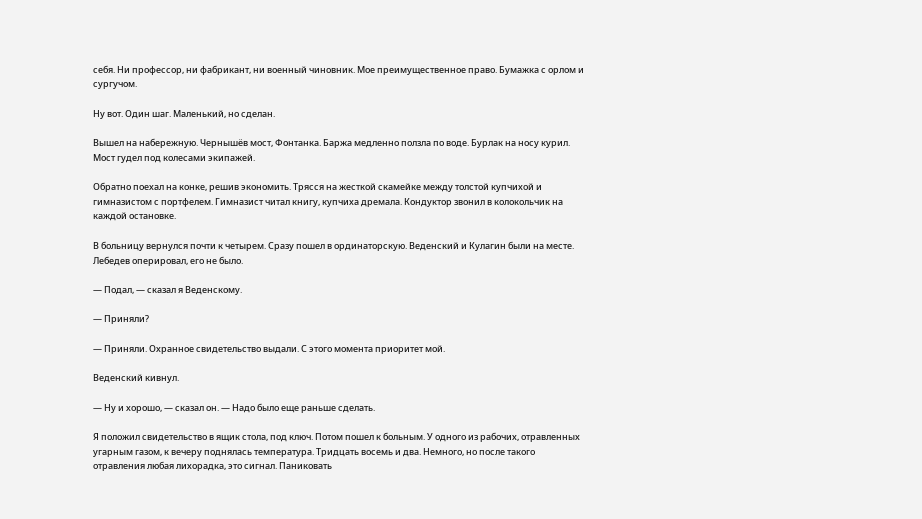себя. Ни профессор, ни фабрикант, ни военный чиновник. Мое преимущественное право. Бумажка с орлом и сургучом.

Ну вот. Один шаг. Маленький, но сделан.

Вышел на набережную. Чернышёв мост, Фонтанка. Баржа медленно ползла по воде. Бурлак на носу курил. Мост гудел под колесами экипажей.

Обратно поехал на конке, решив экономить. Трясся на жесткой скамейке между толстой купчихой и гимназистом с портфелем. Гимназист читал книгу, купчиха дремала. Кондуктор звонил в колокольчик на каждой остановке.

В больницу вернулся почти к четырем. Сразу пошел в ординаторскую. Веденский и Кулагин были на месте. Лебедев оперировал, его не было.

— Подал, — сказал я Веденскому.

— Приняли?

— Приняли. Охранное свидетельство выдали. С этого момента приоритет мой.

Веденский кивнул.

— Ну и хорошо, — сказал он. — Надо было еще раньше сделать.

Я положил свидетельство в ящик стола, под ключ. Потом пошел к больным. У одного из рабочих, отравленных угарным газом, к вечеру поднялась температура. Тридцать восемь и два. Немного, но после такого отравления любая лихорадка, это сигнал. Паниковать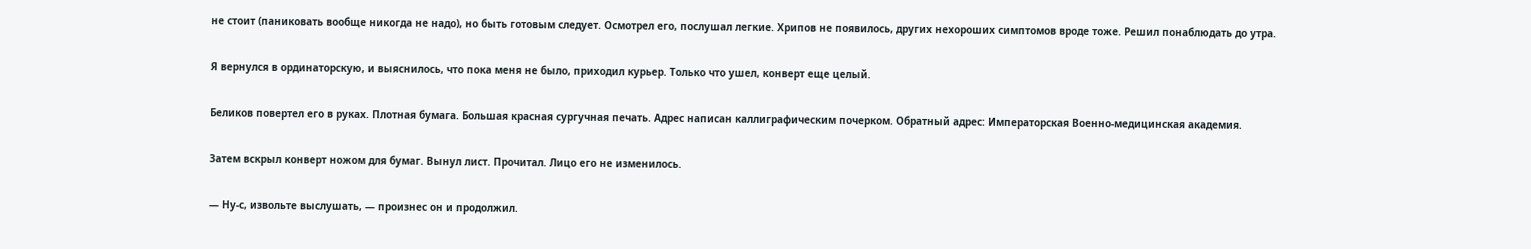не стоит (паниковать вообще никогда не надо), но быть готовым следует. Осмотрел его, послушал легкие. Хрипов не появилось, других нехороших симптомов вроде тоже. Решил понаблюдать до утра.

Я вернулся в ординаторскую, и выяснилось, что пока меня не было, приходил курьер. Только что ушел, конверт еще целый.

Беликов повертел его в руках. Плотная бумага. Большая красная сургучная печать. Адрес написан каллиграфическим почерком. Обратный адрес: Императорская Военно-медицинская академия.

Затем вскрыл конверт ножом для бумаг. Вынул лист. Прочитал. Лицо его не изменилось.

— Ну-с, извольте выслушать, — произнес он и продолжил.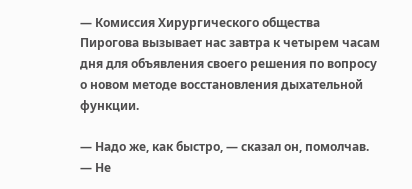— Комиссия Хирургического общества Пирогова вызывает нас завтра к четырем часам дня для объявления своего решения по вопросу о новом методе восстановления дыхательной функции.

— Надо же, как быстро, — сказал он, помолчав. — Не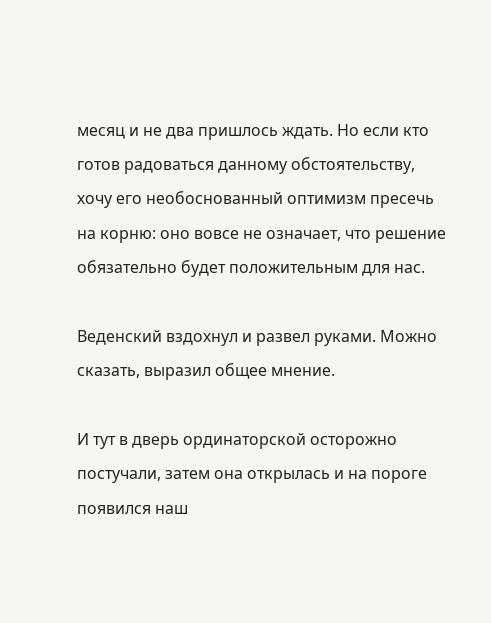месяц и не два пришлось ждать. Но если кто готов радоваться данному обстоятельству, хочу его необоснованный оптимизм пресечь на корню: оно вовсе не означает, что решение обязательно будет положительным для нас.

Веденский вздохнул и развел руками. Можно сказать, выразил общее мнение.

И тут в дверь ординаторской осторожно постучали, затем она открылась и на пороге появился наш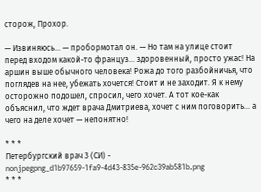сторож, Прохор.

— Извиняюсь… — пробормотал он. — Но там на улице стоит перед входом какой-то француз… здоровенный, просто ужас! На аршин выше обычного человека! Рожа до того разбойничья, что поглядев на нее, убежать хочется! Стоит и не заходит. Я к нему осторожно подошел, спросил, чего хочет. А тот кое-как объяснил, что ждет врача Дмитриева, хочет с ним поговорить… а чего на деле хочет — непонятно!

* * *
Петербургский врач 3 (СИ) - nonjpegpng_d1b97659-1fa9-4d43-835e-962c39ab581b.png
* * *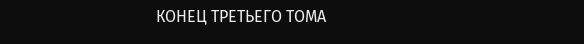КОНЕЦ ТРЕТЬЕГО ТОМА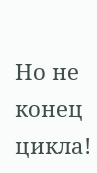Но не конец цикла!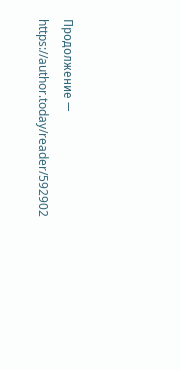Продолжение — https://author.today/reader/592902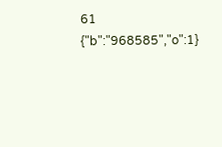61
{"b":"968585","o":1}